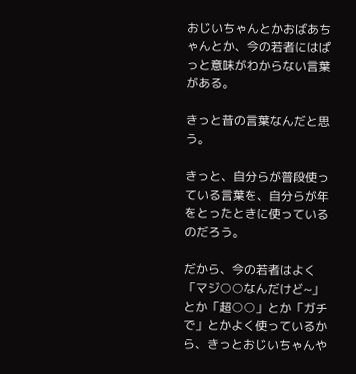おじいちゃんとかおばあちゃんとか、今の若者にはぱっと意味がわからない言葉がある。

きっと昔の言葉なんだと思う。

きっと、自分らが普段使っている言葉を、自分らが年をとったときに使っているのだろう。

だから、今の若者はよく「マジ○○なんだけど~」とか「超○○」とか「ガチで」とかよく使っているから、きっとおじいちゃんや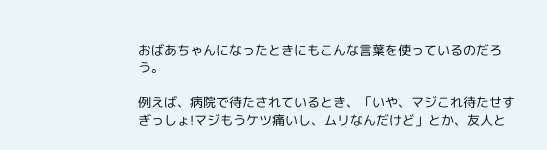おばあちゃんになったときにもこんな言葉を使っているのだろう。

例えば、病院で待たされているとき、「いや、マジこれ待たせすぎっしょ!マジもうケツ痛いし、ムリなんだけど」とか、友人と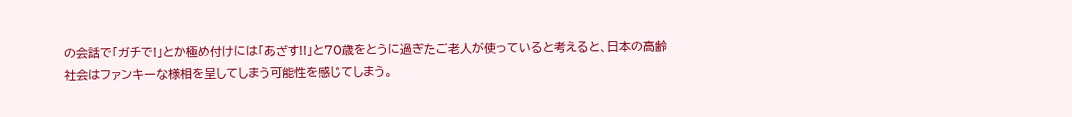の会話で「ガチで!」とか極め付けには「あざす!!」と70歳をとうに過ぎたご老人が使っていると考えると、日本の高齢社会はファンキーな様相を呈してしまう可能性を感じてしまう。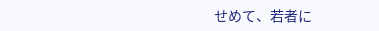せめて、若者に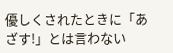優しくされたときに「あざす!」とは言わない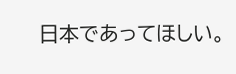日本であってほしい。